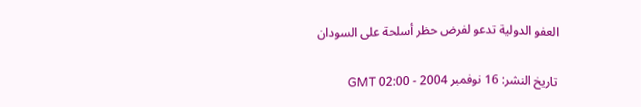العفو الدولية تدعو لفرض حظر أسلحة على السودان

تاريخ النشر: 16 نوفمبر 2004 - 02:00 GMT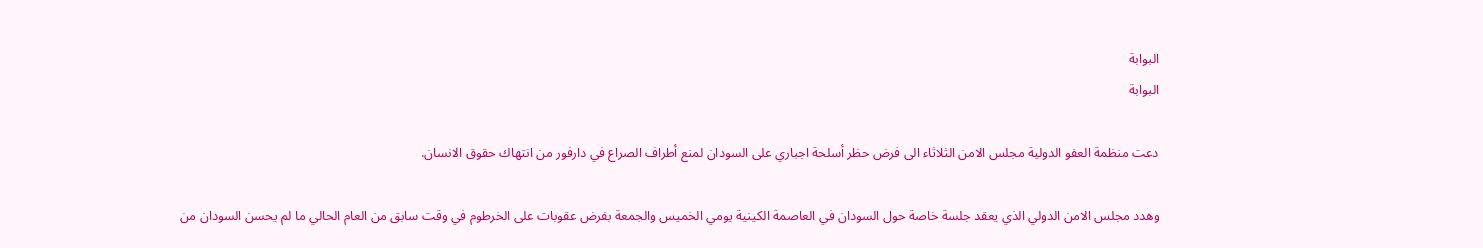البوابة
البوابة

دعت منظمة العفو الدولية مجلس الامن الثلاثاء الى فرض حظر أسلحة اجباري على السودان لمنع أطراف الصراع في دارفور من انتهاك حقوق الانسان.

وهدد مجلس الامن الدولي الذي يعقد جلسة خاصة حول السودان في العاصمة الكينية يومي الخميس والجمعة بفرض عقوبات على الخرطوم في وقت سابق من العام الحالي ما لم يحسن السودان من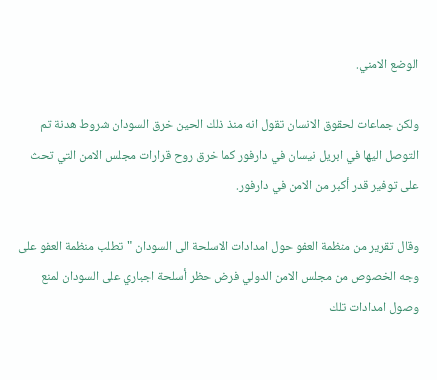الوضع الامني.

ولكن جماعات لحقوق الانسان تقول انه منذ ذلك الحين خرق السودان شروط هدنة تم التوصل اليها في ابريل نيسان في دارفور كما خرق روح قرارات مجلس الامن التي تحث على توفير قدر أكبر من الامن في دارفور.

وقال تقرير من منظمة العفو حول امدادات الاسلحة الى السودان "تطلب منظمة العفو على وجه الخصوص من مجلس الامن الدولي فرض حظر أسلحة اجباري على السودان لمنع وصول امدادات تلك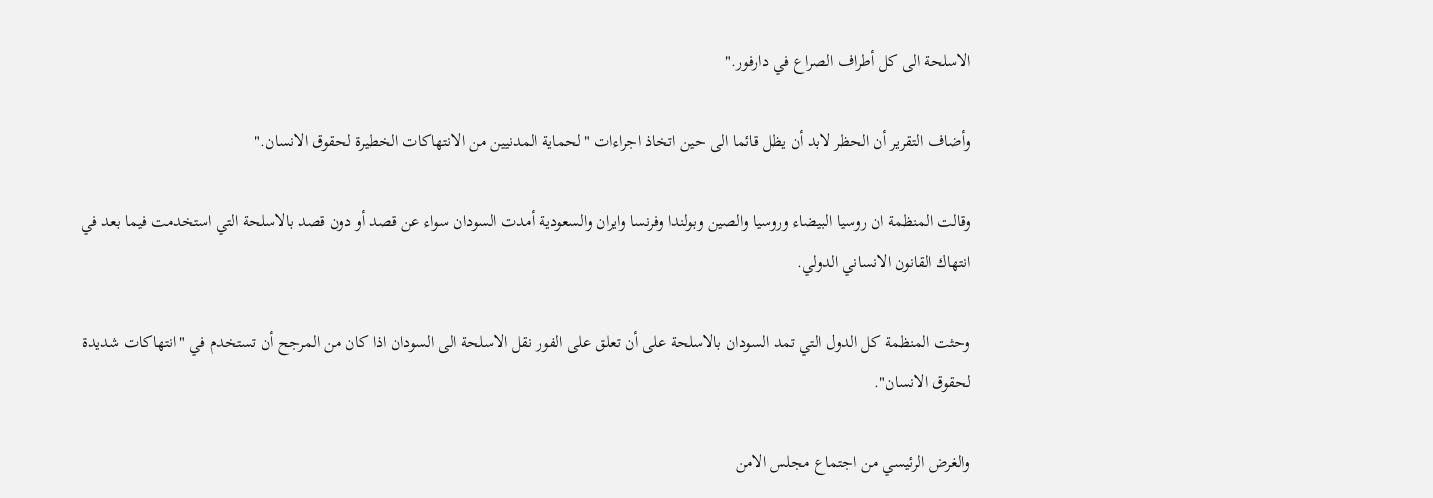الاسلحة الى كل أطراف الصراع في دارفور."

وأضاف التقرير أن الحظر لابد أن يظل قائما الى حين اتخاذ اجراءات "لحماية المدنيين من الانتهاكات الخطيرة لحقوق الانسان."

وقالت المنظمة ان روسيا البيضاء وروسيا والصين وبولندا وفرنسا وايران والسعودية أمدت السودان سواء عن قصد أو دون قصد بالاسلحة التي استخدمت فيما بعد في انتهاك القانون الانساني الدولي.

وحثت المنظمة كل الدول التي تمد السودان بالاسلحة على أن تعلق على الفور نقل الاسلحة الى السودان اذا كان من المرجح أن تستخدم في "انتهاكات شديدة لحقوق الانسان".

والغرض الرئيسي من اجتماع مجلس الامن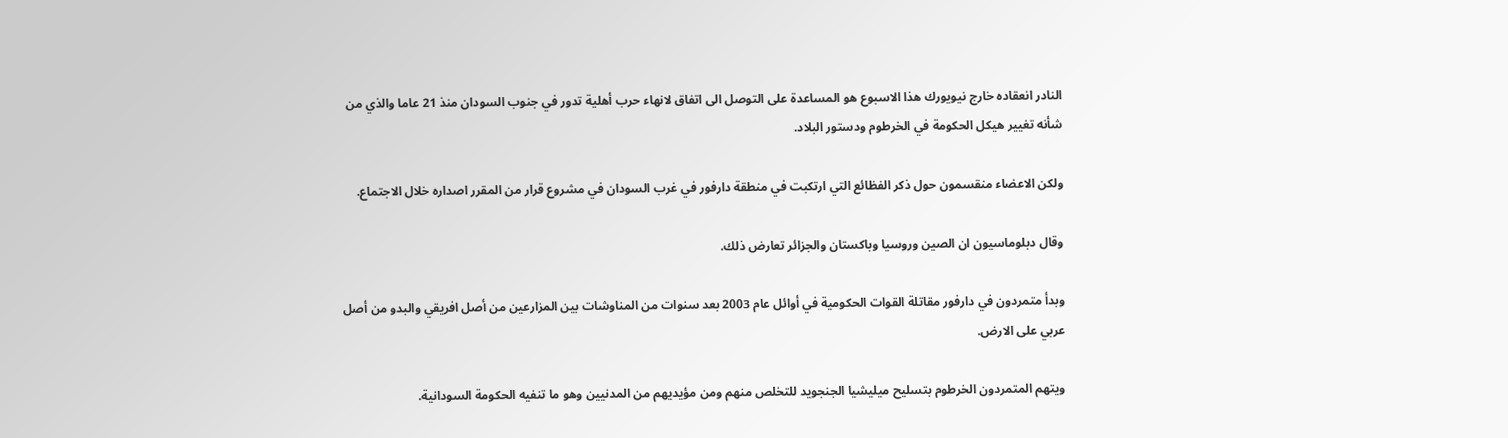النادر انعقاده خارج نيويورك هذا الاسبوع هو المساعدة على التوصل الى اتفاق لانهاء حرب أهلية تدور في جنوب السودان منذ 21 عاما والذي من شأنه تغيير هيكل الحكومة في الخرطوم ودستور البلاد.

ولكن الاعضاء منقسمون حول ذكر الفظائع التي ارتكبت في منطقة دارفور في غرب السودان في مشروع قرار من المقرر اصداره خلال الاجتماع.

وقال دبلوماسيون ان الصين وروسيا وباكستان والجزائر تعارض ذلك.

وبدأ متمردون في دارفور مقاتلة القوات الحكومية في أوائل عام 2003 بعد سنوات من المناوشات بين المزارعين من أصل افريقي والبدو من أصل عربي على الارض.

ويتهم المتمردون الخرطوم بتسليح ميليشيا الجنجويد للتخلص منهم ومن مؤيديهم من المدنيين وهو ما تنفيه الحكومة السودانية.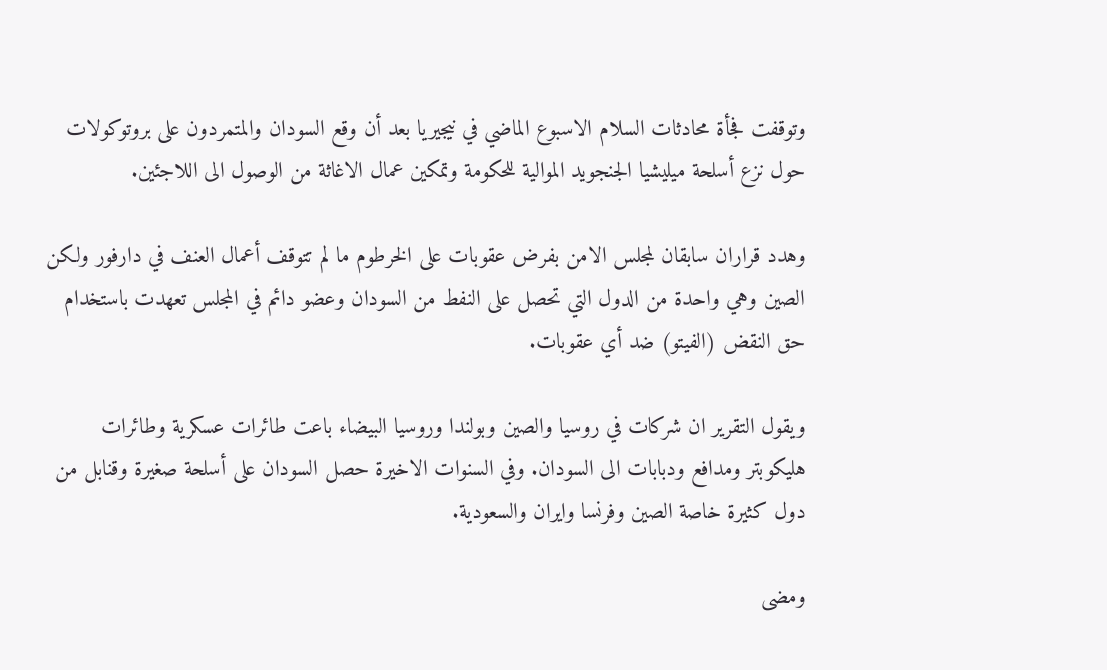وتوقفت فجأة محادثات السلام الاسبوع الماضي في نيجيريا بعد أن وقع السودان والمتمردون على بروتوكولات حول نزع أسلحة ميليشيا الجنجويد الموالية للحكومة وتمكين عمال الاغاثة من الوصول الى اللاجئين.

وهدد قراران سابقان لمجلس الامن بفرض عقوبات على الخرطوم ما لم تتوقف أعمال العنف في دارفور ولكن الصين وهي واحدة من الدول التي تحصل على النفط من السودان وعضو دائم في المجلس تعهدت باستخدام حق النقض (الفيتو) ضد أي عقوبات.

ويقول التقرير ان شركات في روسيا والصين وبولندا وروسيا البيضاء باعت طائرات عسكرية وطائرات هليكوبتر ومدافع ودبابات الى السودان. وفي السنوات الاخيرة حصل السودان على أسلحة صغيرة وقنابل من دول كثيرة خاصة الصين وفرنسا وايران والسعودية.

ومضى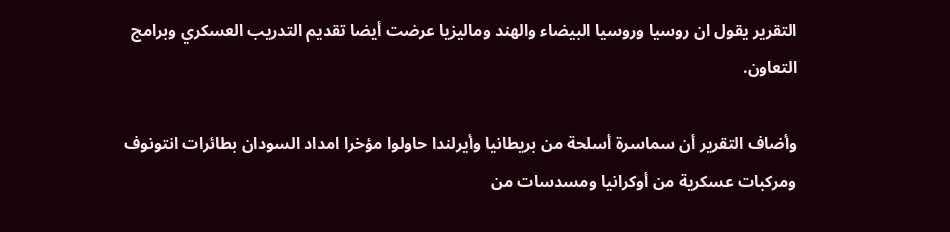التقرير يقول ان روسيا وروسيا البيضاء والهند وماليزيا عرضت أيضا تقديم التدريب العسكري وبرامج التعاون.

وأضاف التقرير أن سماسرة أسلحة من بريطانيا وأيرلندا حاولوا مؤخرا امداد السودان بطائرات انتونوف ومركبات عسكرية من أوكرانيا ومسدسات من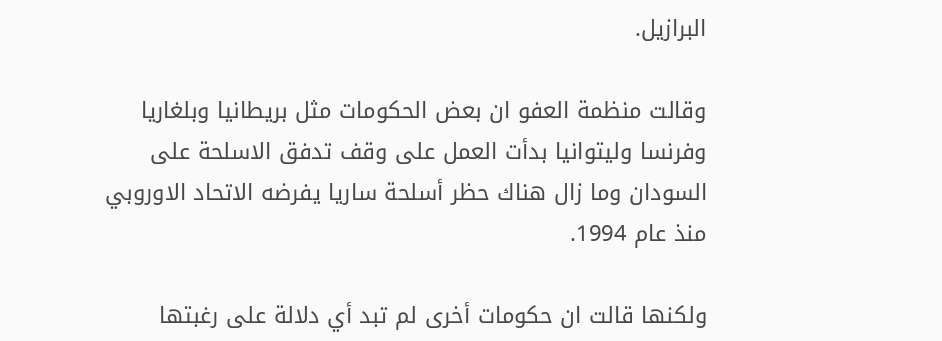البرازيل.

وقالت منظمة العفو ان بعض الحكومات مثل بريطانيا وبلغاريا وفرنسا وليتوانيا بدأت العمل على وقف تدفق الاسلحة على السودان وما زال هناك حظر أسلحة ساريا يفرضه الاتحاد الاوروبي منذ عام 1994.

ولكنها قالت ان حكومات أخرى لم تبد أي دلالة على رغبتها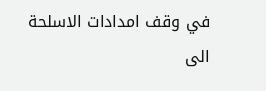في وقف امدادات الاسلحة الى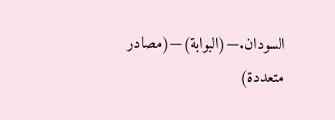السودان.—(البوابة)—(مصادر متعددة)